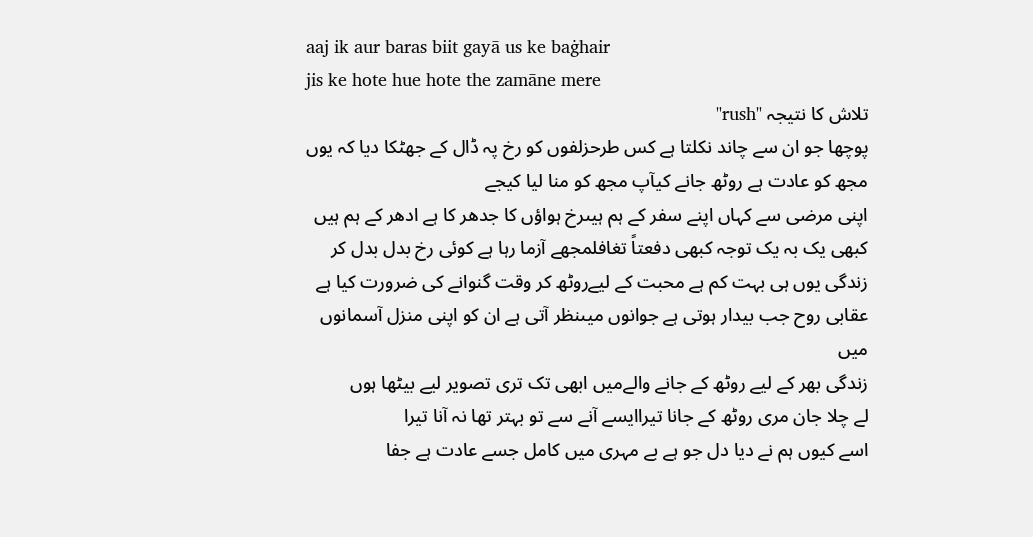aaj ik aur baras biit gayā us ke baġhair
jis ke hote hue hote the zamāne mere
تلاش کا نتیجہ "rush"
پوچھا جو ان سے چاند نکلتا ہے کس طرحزلفوں کو رخ پہ ڈال کے جھٹکا دیا کہ یوں
مجھ کو عادت ہے روٹھ جانے کیآپ مجھ کو منا لیا کیجے
اپنی مرضی سے کہاں اپنے سفر کے ہم ہیںرخ ہواؤں کا جدھر کا ہے ادھر کے ہم ہیں
کبھی یک بہ یک توجہ کبھی دفعتاً تغافلمجھے آزما رہا ہے کوئی رخ بدل بدل کر
زندگی یوں ہی بہت کم ہے محبت کے لیےروٹھ کر وقت گنوانے کی ضرورت کیا ہے
عقابی روح جب بیدار ہوتی ہے جوانوں میںنظر آتی ہے ان کو اپنی منزل آسمانوں میں
زندگی بھر کے لیے روٹھ کے جانے والےمیں ابھی تک تری تصویر لیے بیٹھا ہوں
لے چلا جان مری روٹھ کے جانا تیراایسے آنے سے تو بہتر تھا نہ آنا تیرا
اسے کیوں ہم نے دیا دل جو ہے بے مہری میں کامل جسے عادت ہے جفا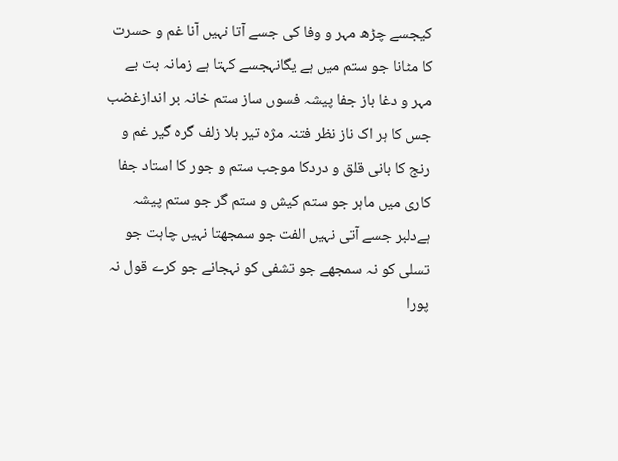کیجسے چڑھ مہر و وفا کی جسے آتا نہیں آنا غم و حسرت کا مٹانا جو ستم میں ہے یگانہجسے کہتا ہے زمانہ بت بے مہر و دغا باز جفا پیشہ فسوں ساز ستم خانہ بر اندازغضب جس کا ہر اک ناز نظر فتنہ مژہ تیر بلا زلف گرہ گیر غم و رنج کا بانی قلق و دردکا موجب ستم و جور کا استاد جفا کاری میں ماہر جو ستم کیش و ستم گر جو ستم پیشہ ہےدلبر جسے آتی نہیں الفت جو سمجھتا نہیں چاہت جو تسلی کو نہ سمجھے جو تشفی کو نہجانے جو کرے قول نہ پورا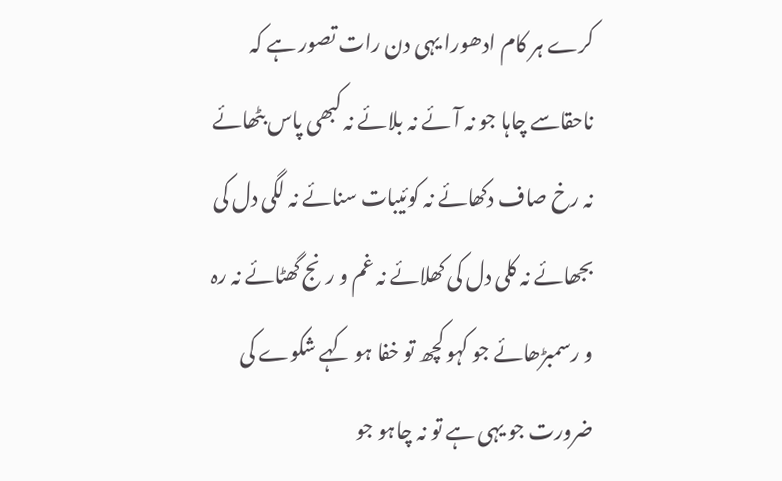کرے ہر کام ادھورا یہی دن رات تصور ہے کہ ناحقاسے چاہا جو نہ آئے نہ بلائے نہ کبھی پاس بٹھائے نہ رخ صاف دکھائے نہ کوئیبات سنائے نہ لگی دل کی بجھائے نہ کلی دل کی کھلائے نہ غم و رنج گھٹائے نہ رہ و رسمبڑھائے جو کہو کچھ تو خفا ہو کہے شکوے کی ضرورت جو یہی ہے تو نہ چاہو جو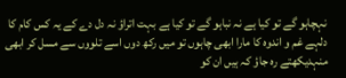نہچاہو گے تو کیا ہے نہ نباہو گے تو کیا ہے بہت اتراؤ نہ دل دے کے یہ کس کام کا دلہے غم و اندوہ کا مارا ابھی چاہوں تو میں رکھ دوں اسے تلووں سے مسل کر ابھی منہدیکھتے رہ جاؤ کہ ہیں ان کو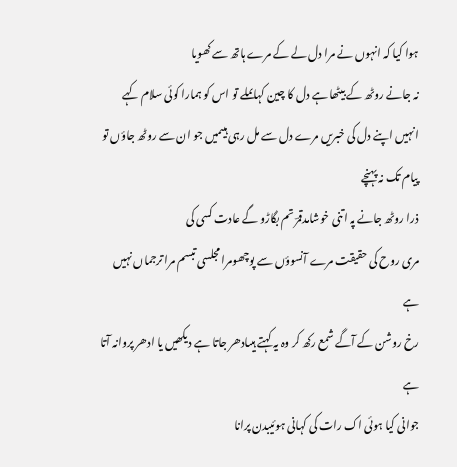ہوا کیا کہ انہوں نے مرا دل لے کے مرے ہاتھ سے کھویا
نہ جانے روٹھ کے بیٹھا ہے دل کا چین کہاںملے تو اس کو ہمارا کوئی سلام کہے
انہیں اپنے دل کی خبریں مرے دل سے مل رہی ہیںمیں جو ان سے روٹھ جاؤں تو پیام تک نہ پہنچے
ذرا روٹھ جانے پہ اتنی خوشامدقمرؔ تم بگاڑو گے عادت کسی کی
مری روح کی حقیقت مرے آنسوؤں سے پوچھومرا مجلسی تبسم مرا ترجماں نہیں ہے
رخ روشن کے آگے شمع رکھ کر وہ یہ کہتے ہیںادھر جاتا ہے دیکھیں یا ادھر پروانہ آتا ہے
جوانی کیا ہوئی اک رات کی کہانی ہوئیبدن پرانا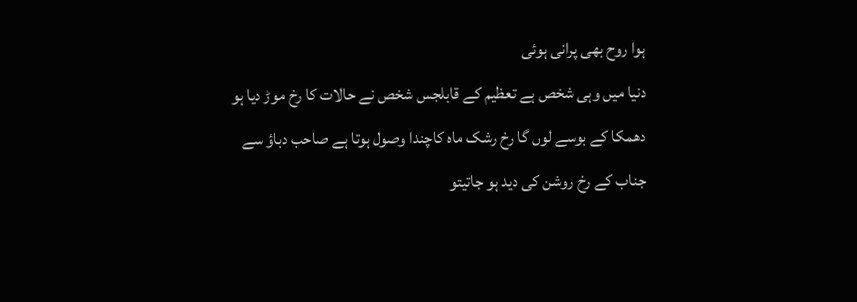ہوا روح بھی پرانی ہوئی
دنیا میں وہی شخص ہے تعظیم کے قابلجس شخص نے حالات کا رخ موڑ دیا ہو
دھمکا کے بوسے لوں گا رخ رشک ماہ کاچندا وصول ہوتا ہے صاحب دباؤ سے
جناب کے رخ روشن کی دید ہو جاتیتو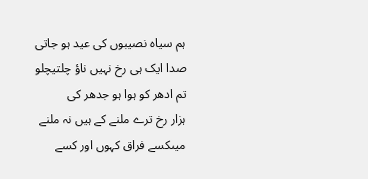ہم سیاہ نصیبوں کی عید ہو جاتی
صدا ایک ہی رخ نہیں ناؤ چلتیچلو تم ادھر کو ہوا ہو جدھر کی
ہزار رخ ترے ملنے کے ہیں نہ ملنے میںکسے فراق کہوں اور کسے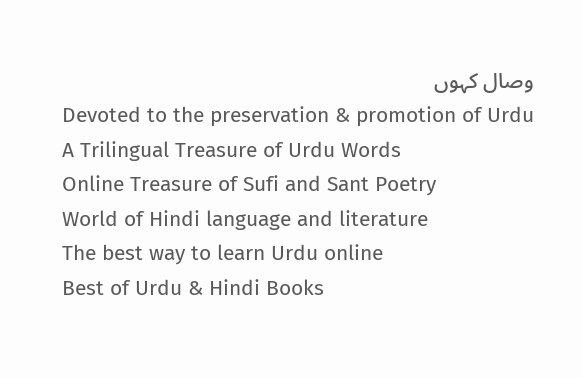وصال کہوں
Devoted to the preservation & promotion of Urdu
A Trilingual Treasure of Urdu Words
Online Treasure of Sufi and Sant Poetry
World of Hindi language and literature
The best way to learn Urdu online
Best of Urdu & Hindi Books